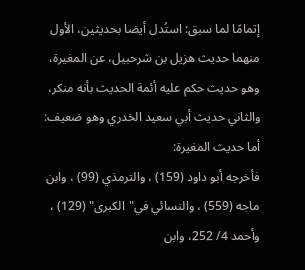إتمامًا لما سبق: استُدل أيضا بحديثين، الأول منهما حديث هزيل بن شرحبيل، عن المغيرة، وهو حديث حكم عليه أئمة الحديث بأنه منكر، والثاني حديث أبي سعيد الخدري وهو ضعيف:
أما حديث المغيرة:
فأخرجه أبو داود (159) ، والترمذي (99) ، وابن ماجه (559) ، والنسائي في"الكبرى" (129) ، وأحمد 4/ 252، وابن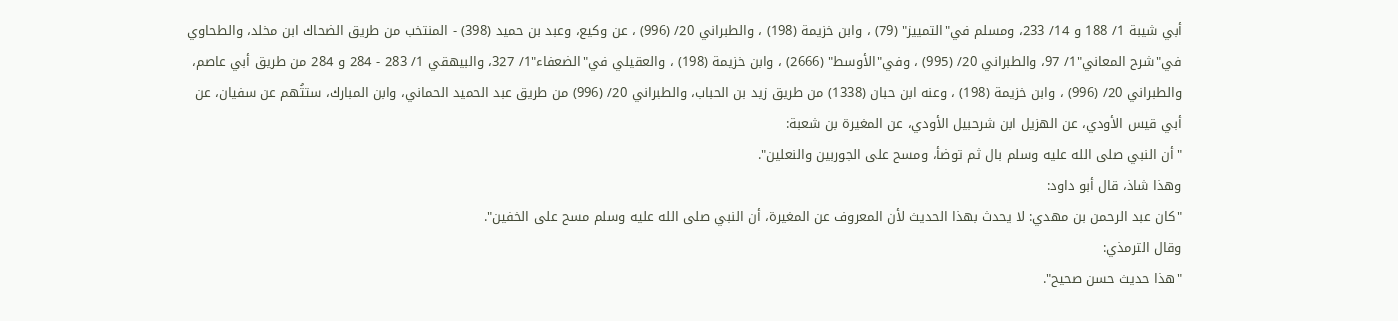أبي شيبة 1/ 188 و 14/ 233، ومسلم في"التمييز" (79) ، وابن خزيمة (198) ، والطبراني 20/ (996) ، عن وكيع، وعبد بن حميد (398) - المنتخب من طريق الضحاك ابن مخلد، والطحاوي في"شرح المعاني"1/ 97، والطبراني 20/ (995) ، وفي"الأوسط" (2666) ، وابن خزيمة (198) ، والعقيلي في"الضعفاء"1/ 327، والبيهقي 1/ 283 - 284 و 284 من طريق أبي عاصم، والطبراني 20/ (996) ، وابن خزيمة (198) ، وعنه ابن حبان (1338) من طريق زيد بن الحباب، والطبراني 20/ (996) من طريق عبد الحميد الحماني، وابن المبارك، ستتُهم عن سفيان، عن أبي قيس الأودي، عن الهزيل ابن شرحبيل الأودي، عن المغيرة بن شعبة:
"أن النبي صلى الله عليه وسلم بال ثم توضأ، ومسح على الجوربين والنعلين".
وهذا شاذ، قال أبو داود:
"كان عبد الرحمن بن مهدي: لا يحدث بهذا الحديث لأن المعروف عن المغيرة، أن النبي صلى الله عليه وسلم مسح على الخفين".
وقال الترمذي:
"هذا حديث حسن صحيح".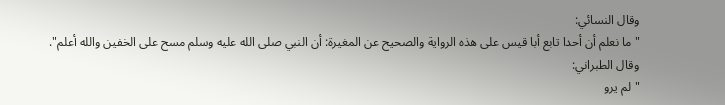وقال النسائي:
"ما نعلم أن أحدا تابع أبا قيس على هذه الرواية والصحيح عن المغيرة: أن النبي صلى الله عليه وسلم مسح على الخفين والله أعلم".
وقال الطبراني:
"لم يرو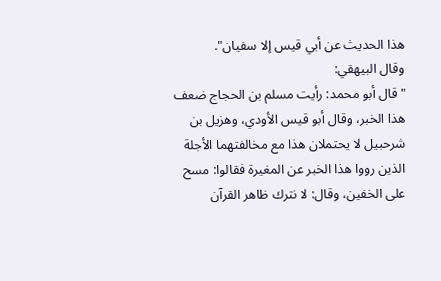هذا الحديث عن أبي قيس إلا سفيان".
وقال البيهقي:
"قال أبو محمد: رأيت مسلم بن الحجاج ضعف هذا الخبر، وقال أبو قيس الأودي، وهزيل بن شرحبيل لا يحتملان هذا مع مخالفتهما الأجلة الذين رووا هذا الخبر عن المغيرة فقالوا: مسح على الخفين، وقال: لا نترك ظاهر القرآن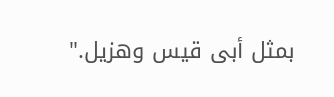بمثل أبى قيس وهزيل."